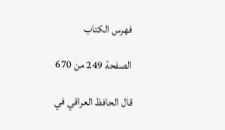فهرس الكتاب

الصفحة 249 من 670

قال الحافظ العراقي في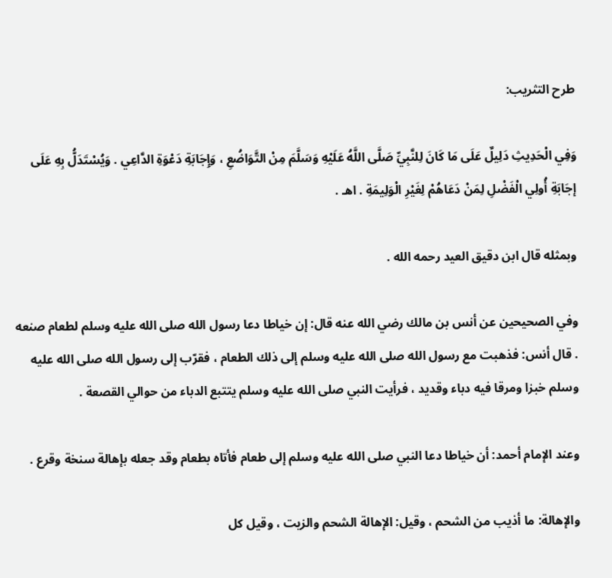طرح التثريب:

وَفِي الْحَدِيثِ دَلِيلٌ عَلَى مَا كَانَ لِلنَّبِيِّ صَلَّى اللَّهُ عَلَيْهِ وَسَلَّمَ مِنْ التَّوَاضُعِ ، وَإِجَابَةِ دَعْوَةِ الدَّاعِي . وَيُسْتَدَلُّ بِهِ عَلَى إجَابَةِ أُولِي الْفَضْلِ لِمَنْ دَعَاهُمْ لِغَيْرِ الْوَلِيمَةِ . اهـ .

وبمثله قال ابن دقيق العيد رحمه الله .

وفي الصحيحين عن أنس بن مالك رضي الله عنه قال: إن خياطا دعا رسول الله صلى الله عليه وسلم لطعام صنعه . قال أنس: فذهبت مع رسول الله صلى الله عليه وسلم إلى ذلك الطعام ، فقرّب إلى رسول الله صلى الله عليه وسلم خبزا ومرقا فيه دباء وقديد ، فرأيت النبي صلى الله عليه وسلم يتتبع الدباء من حوالي القصعة .

وعند الإمام أحمد: أن خياطا دعا النبي صلى الله عليه وسلم إلى طعام فأتاه بطعام وقد جعله بإهالة سنخة وقرع .

والإهالة: ما أذيب من الشحم ، وقيل: الإهالة الشحم والزيت ، وقيل كل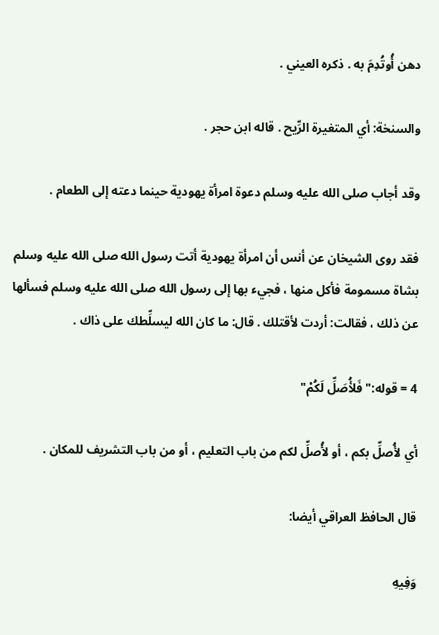دهن أُوتُدِمَ به . ذكره العيني .

والسنخة: أي المتغيرة الرِّيح . قاله ابن حجر .

وقد أجاب صلى الله عليه وسلم دعوة امرأة يهودية حينما دعته إلى الطعام .

فقد روى الشيخان عن أنس أن امرأة يهودية أتت رسول الله صلى الله عليه وسلم بشاة مسمومة فأكل منها ، فجيء بها إلى رسول الله صلى الله عليه وسلم فسألها عن ذلك ، فقالت: أردت لأقتلك . قال: ما كان الله ليسلِّطك على ذاك .

4 = قوله:"فَلأُصَلِّ لَكُمْ"

أي لأُصلِّ بكم ، أو لأُصلِّ لكم من باب التعليم ، أو من باب التشريف للمكان .

قال الحافظ العراقي أيضا:

وَفِيهِ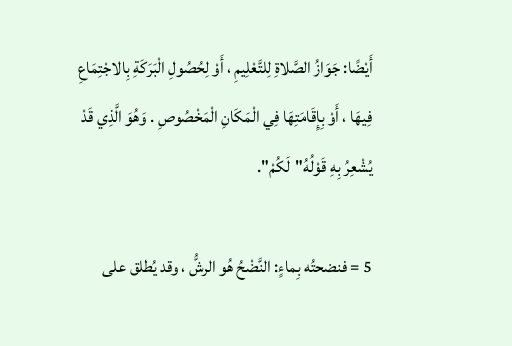أَيْضًا: جَوَازُ الصَّلاةِ لِلتَّعْلِيمِ ، أَوْ لِحُصُولِ الْبَرَكَةِ بِالاجْتِمَاعِ فِيهَا ، أَوْ بِإِقَامَتِهَا فِي الْمَكَانِ الْمَخْصُوصِ . وَهُوَ الَّذِي قَدْ يُشْعِرُ بِهِ قَوْلُهُ"لَكُمْ".

5 = فنضحتُه بِماءٍ: النَّضْحُ هُو الرشُّ ، وقد يُطلق على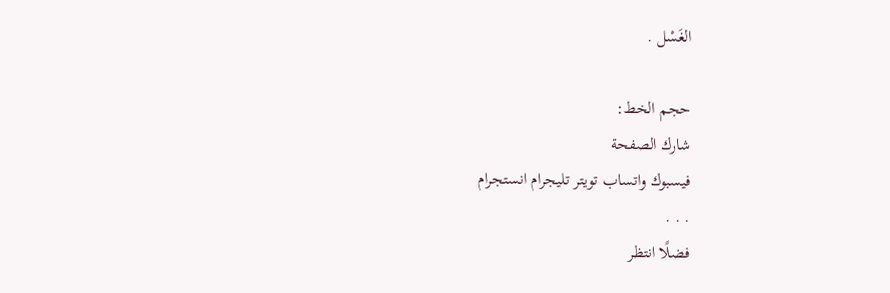الغَسْل .

حجم الخط:
شارك الصفحة
فيسبوك واتساب تويتر تليجرام انستجرام
. . .
فضلًا انتظر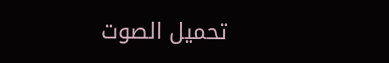تحميل الصوت